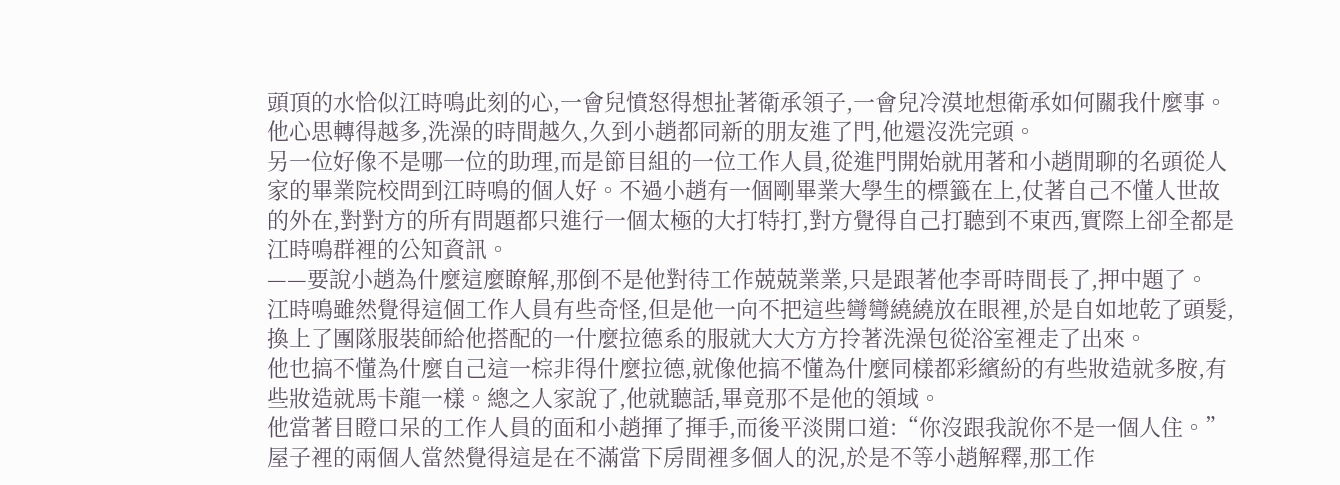頭頂的水恰似江時鳴此刻的心,一會兒憤怒得想扯著衛承領子,一會兒冷漠地想衛承如何關我什麼事。
他心思轉得越多,洗澡的時間越久,久到小趙都同新的朋友進了門,他還沒洗完頭。
另一位好像不是哪一位的助理,而是節目組的一位工作人員,從進門開始就用著和小趙閒聊的名頭從人家的畢業院校問到江時鳴的個人好。不過小趙有一個剛畢業大學生的標籤在上,仗著自己不懂人世故的外在,對對方的所有問題都只進行一個太極的大打特打,對方覺得自己打聽到不東西,實際上卻全都是江時鳴群裡的公知資訊。
——要說小趙為什麼這麼瞭解,那倒不是他對待工作兢兢業業,只是跟著他李哥時間長了,押中題了。
江時鳴雖然覺得這個工作人員有些奇怪,但是他一向不把這些彎彎繞繞放在眼裡,於是自如地乾了頭髮,換上了團隊服裝師給他搭配的一什麼拉德系的服就大大方方拎著洗澡包從浴室裡走了出來。
他也搞不懂為什麼自己這一棕非得什麼拉德,就像他搞不懂為什麼同樣都彩繽紛的有些妝造就多胺,有些妝造就馬卡龍一樣。總之人家說了,他就聽話,畢竟那不是他的領域。
他當著目瞪口呆的工作人員的面和小趙揮了揮手,而後平淡開口道:“你沒跟我說你不是一個人住。”
屋子裡的兩個人當然覺得這是在不滿當下房間裡多個人的況,於是不等小趙解釋,那工作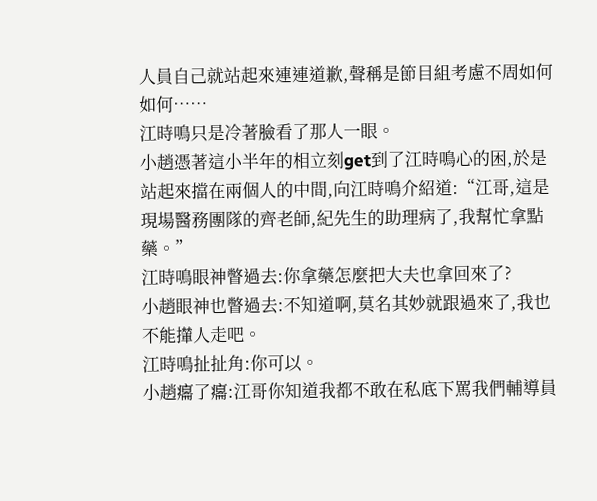人員自己就站起來連連道歉,聲稱是節目組考慮不周如何如何……
江時鳴只是冷著臉看了那人一眼。
小趙憑著這小半年的相立刻get到了江時鳴心的困,於是站起來擋在兩個人的中間,向江時鳴介紹道:“江哥,這是現場醫務團隊的齊老師,紀先生的助理病了,我幫忙拿點藥。”
江時鳴眼神瞥過去:你拿藥怎麼把大夫也拿回來了?
小趙眼神也瞥過去:不知道啊,莫名其妙就跟過來了,我也不能攆人走吧。
江時鳴扯扯角:你可以。
小趙癟了癟:江哥你知道我都不敢在私底下罵我們輔導員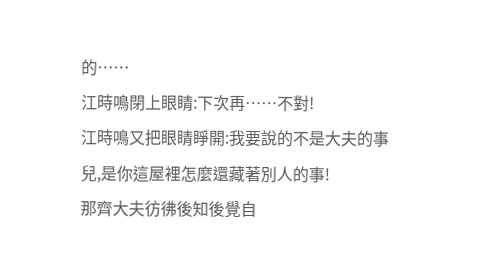的……
江時鳴閉上眼睛:下次再……不對!
江時鳴又把眼睛睜開:我要說的不是大夫的事兒,是你這屋裡怎麼還藏著別人的事!
那齊大夫彷彿後知後覺自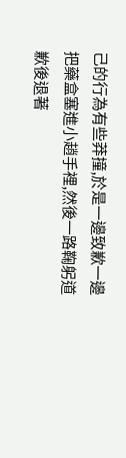己的行為有些莽撞,於是一邊致歉一邊把藥盒塞進小趙手裡,然後一路鞠躬道歉後退著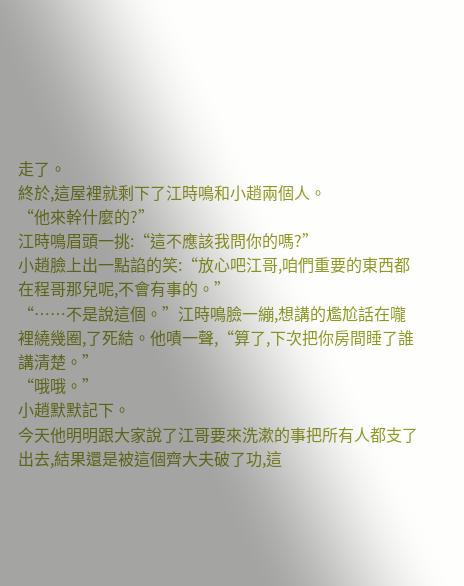走了。
終於,這屋裡就剩下了江時鳴和小趙兩個人。
“他來幹什麼的?”
江時鳴眉頭一挑:“這不應該我問你的嗎?”
小趙臉上出一點諂的笑:“放心吧江哥,咱們重要的東西都在程哥那兒呢,不會有事的。”
“……不是說這個。”江時鳴臉一繃,想講的尷尬話在嚨裡繞幾圈,了死結。他嘖一聲,“算了,下次把你房間睡了誰講清楚。”
“哦哦。”
小趙默默記下。
今天他明明跟大家說了江哥要來洗漱的事把所有人都支了出去,結果還是被這個齊大夫破了功,這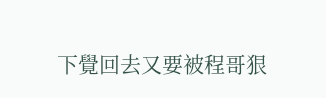下覺回去又要被程哥狠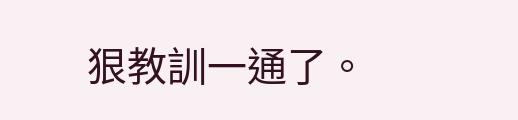狠教訓一通了。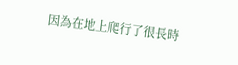因為在地上爬行了很長時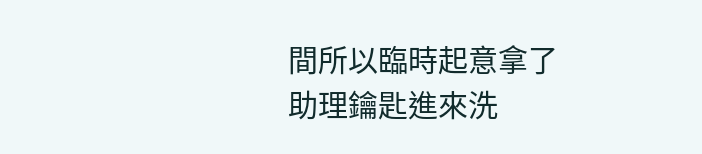間所以臨時起意拿了助理鑰匙進來洗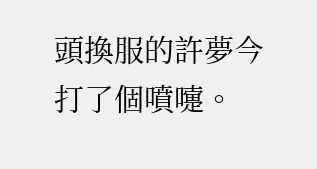頭換服的許夢今打了個噴嚏。